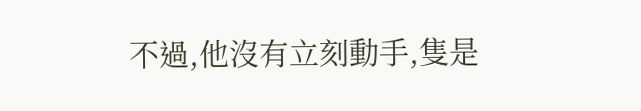不過,他沒有立刻動手,隻是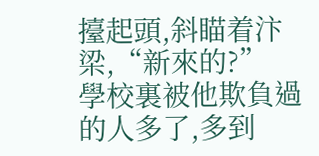擡起頭,斜瞄着汴梁,“新來的?”
學校裏被他欺負過的人多了,多到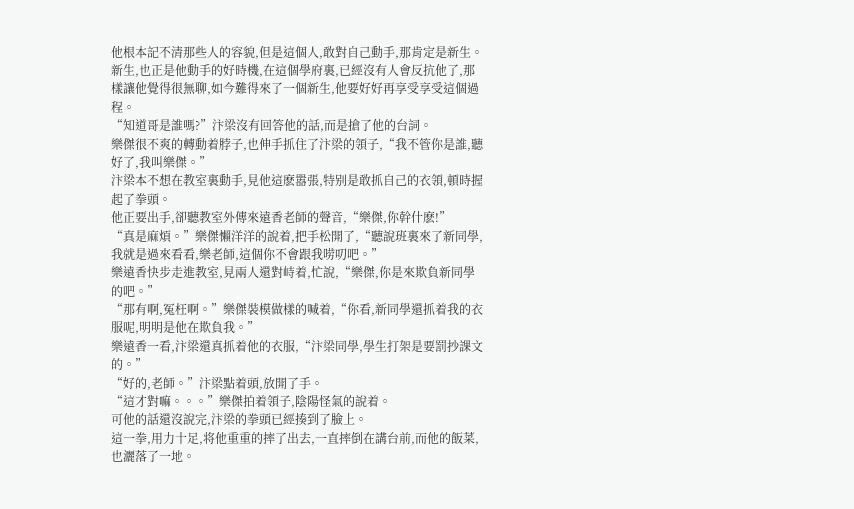他根本記不清那些人的容貌,但是這個人,敢對自己動手,那肯定是新生。
新生,也正是他動手的好時機,在這個學府裏,已經沒有人會反抗他了,那樣讓他覺得很無聊,如今難得來了一個新生,他要好好再享受享受這個過程。
“知道哥是誰嗎?”汴梁沒有回答他的話,而是搶了他的台詞。
樂傑很不爽的轉動着脖子,也伸手抓住了汴梁的領子,“我不管你是誰,聽好了,我叫樂傑。”
汴梁本不想在教室裏動手,見他這麽嚣張,特别是敢抓自己的衣領,頓時握起了拳頭。
他正要出手,卻聽教室外傳來遠香老師的聲音,“樂傑,你幹什麽!”
“真是麻煩。”樂傑懶洋洋的說着,把手松開了,“聽說班裏來了新同學,我就是過來看看,樂老師,這個你不會跟我唠叨吧。”
樂遠香快步走進教室,見兩人還對峙着,忙說,“樂傑,你是來欺負新同學的吧。”
“那有啊,冤枉啊。”樂傑裝模做樣的喊着,“你看,新同學還抓着我的衣服呢,明明是他在欺負我。”
樂遠香一看,汴梁還真抓着他的衣服,“汴梁同學,學生打架是要罰抄課文的。”
“好的,老師。”汴梁點着頭,放開了手。
“這才對嘛。。。”樂傑拍着領子,陰陽怪氣的說着。
可他的話還沒說完,汴梁的拳頭已經揍到了臉上。
這一拳,用力十足,将他重重的摔了出去,一直摔倒在講台前,而他的飯菜,也灑落了一地。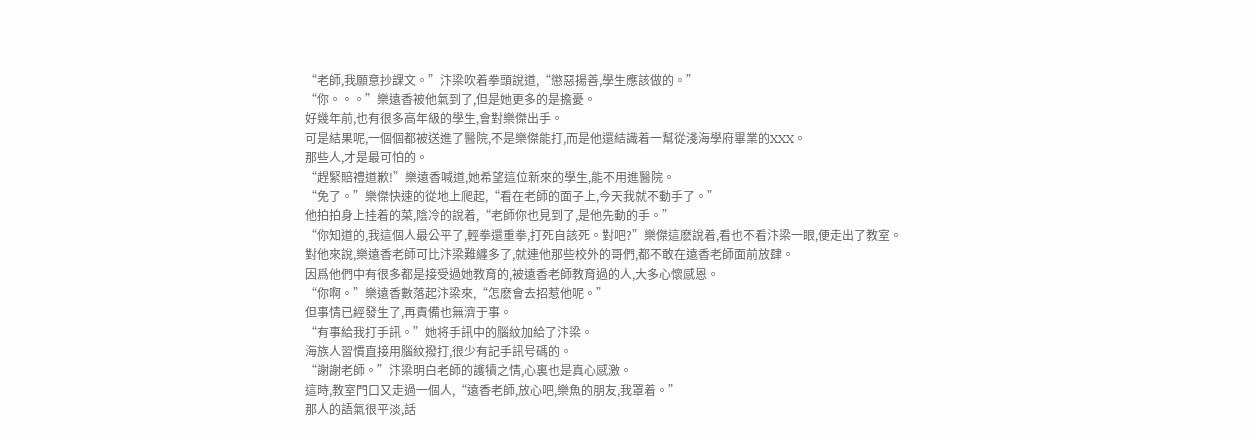“老師,我願意抄課文。”汴梁吹着拳頭說道,“懲惡揚善,學生應該做的。”
“你。。。”樂遠香被他氣到了,但是她更多的是擔憂。
好幾年前,也有很多高年級的學生,會對樂傑出手。
可是結果呢,一個個都被送進了醫院,不是樂傑能打,而是他還結識着一幫從淺海學府畢業的XXX。
那些人,才是最可怕的。
“趕緊賠禮道歉!”樂遠香喊道,她希望這位新來的學生,能不用進醫院。
“免了。”樂傑快速的從地上爬起,“看在老師的面子上,今天我就不動手了。”
他拍拍身上挂着的菜,陰冷的說着,“老師你也見到了,是他先動的手。”
“你知道的,我這個人最公平了,輕拳還重拳,打死自該死。對吧?”樂傑這麽說着,看也不看汴梁一眼,便走出了教室。
對他來說,樂遠香老師可比汴梁難纏多了,就連他那些校外的哥們,都不敢在遠香老師面前放肆。
因爲他們中有很多都是接受過她教育的,被遠香老師教育過的人,大多心懷感恩。
“你啊。”樂遠香數落起汴梁來,“怎麽會去招惹他呢。”
但事情已經發生了,再責備也無濟于事。
“有事給我打手訊。”她将手訊中的腦紋加給了汴梁。
海族人習慣直接用腦紋撥打,很少有記手訊号碼的。
“謝謝老師。”汴梁明白老師的護犢之情,心裏也是真心感激。
這時,教室門口又走過一個人,“遠香老師,放心吧,樂魚的朋友,我罩着。”
那人的語氣很平淡,話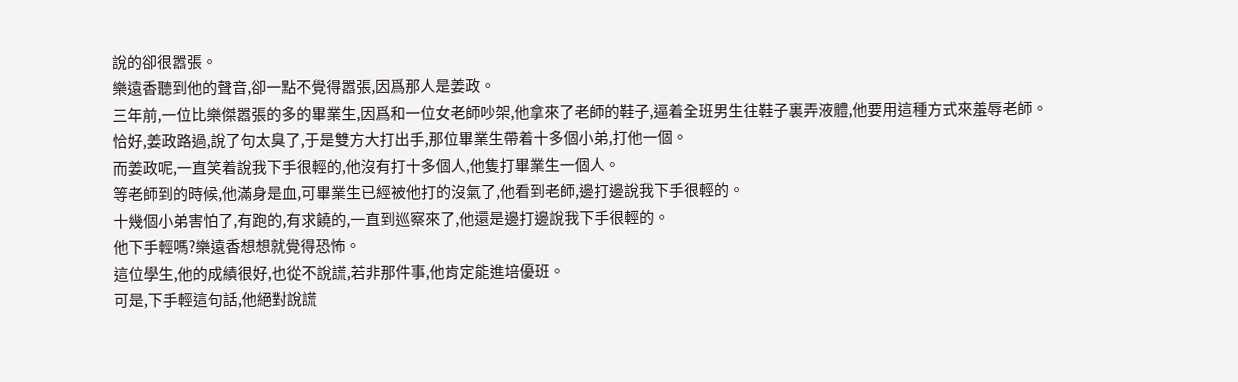說的卻很嚣張。
樂遠香聽到他的聲音,卻一點不覺得嚣張,因爲那人是姜政。
三年前,一位比樂傑嚣張的多的畢業生,因爲和一位女老師吵架,他拿來了老師的鞋子,逼着全班男生往鞋子裏弄液體,他要用這種方式來羞辱老師。
恰好,姜政路過,說了句太臭了,于是雙方大打出手,那位畢業生帶着十多個小弟,打他一個。
而姜政呢,一直笑着說我下手很輕的,他沒有打十多個人,他隻打畢業生一個人。
等老師到的時候,他滿身是血,可畢業生已經被他打的沒氣了,他看到老師,邊打邊說我下手很輕的。
十幾個小弟害怕了,有跑的,有求饒的,一直到巡察來了,他還是邊打邊說我下手很輕的。
他下手輕嗎?樂遠香想想就覺得恐怖。
這位學生,他的成績很好,也從不說謊,若非那件事,他肯定能進培優班。
可是,下手輕這句話,他絕對說謊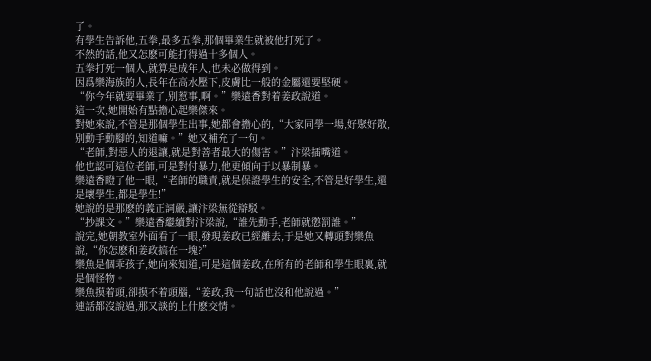了。
有學生告訴他,五拳,最多五拳,那個畢業生就被他打死了。
不然的話,他又怎麽可能打得過十多個人。
五拳打死一個人,就算是成年人,也未必做得到。
因爲樂海族的人,長年在高水壓下,皮膚比一般的金屬還要堅硬。
“你今年就要畢業了,别惹事,啊。”樂遠香對着姜政說道。
這一次,她開始有點擔心起樂傑來。
對她來說,不管是那個學生出事,她都會擔心的,“大家同學一場,好聚好散,别動手動腳的,知道嘛。”她又補充了一句。
“老師,對惡人的退讓,就是對善者最大的傷害。”汴梁插嘴道。
他也認可這位老師,可是對付暴力,他更傾向于以暴制暴。
樂遠香瞪了他一眼,“老師的職責,就是保證學生的安全,不管是好學生,還是壞學生,都是學生!”
她說的是那麽的義正詞嚴,讓汴梁無從辯駁。
“抄課文。”樂遠香繼續對汴梁說,“誰先動手,老師就懲罰誰。”
說完,她朝教室外面看了一眼,發現姜政已經離去,于是她又轉頭對樂魚說,“你怎麽和姜政搞在一塊?”
樂魚是個乖孩子,她向來知道,可是這個姜政,在所有的老師和學生眼裏,就是個怪物。
樂魚摸着頭,卻摸不着頭腦,“姜政,我一句話也沒和他說過。”
連話都沒說過,那又談的上什麽交情。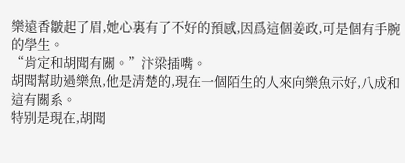樂遠香皺起了眉,她心裏有了不好的預感,因爲這個姜政,可是個有手腕的學生。
“肯定和胡聞有關。”汴梁插嘴。
胡聞幫助過樂魚,他是清楚的,現在一個陌生的人來向樂魚示好,八成和這有關系。
特别是現在,胡聞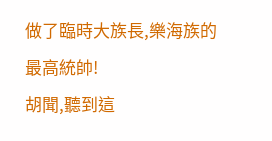做了臨時大族長,樂海族的最高統帥!
胡聞,聽到這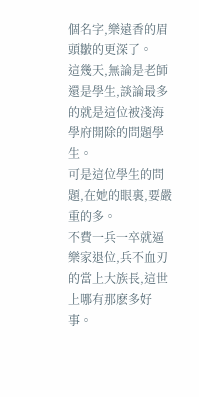個名字,樂遠香的眉頭皺的更深了。
這幾天,無論是老師還是學生,談論最多的就是這位被淺海學府開除的問題學生。
可是這位學生的問題,在她的眼裏,要嚴重的多。
不費一兵一卒就逼樂家退位,兵不血刃的當上大族長,這世上哪有那麽多好事。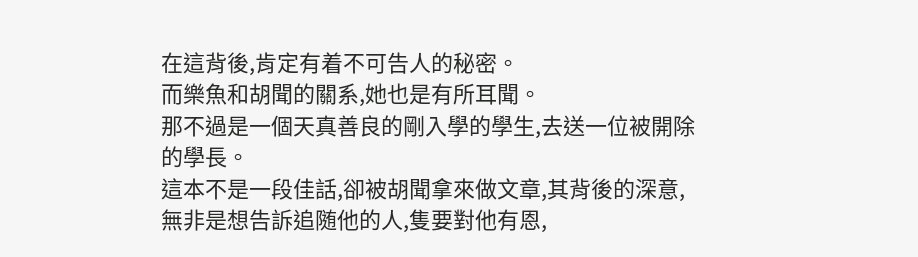在這背後,肯定有着不可告人的秘密。
而樂魚和胡聞的關系,她也是有所耳聞。
那不過是一個天真善良的剛入學的學生,去送一位被開除的學長。
這本不是一段佳話,卻被胡聞拿來做文章,其背後的深意,無非是想告訴追随他的人,隻要對他有恩,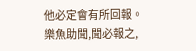他必定會有所回報。
樂魚助聞,聞必報之,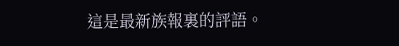這是最新族報裏的評語。